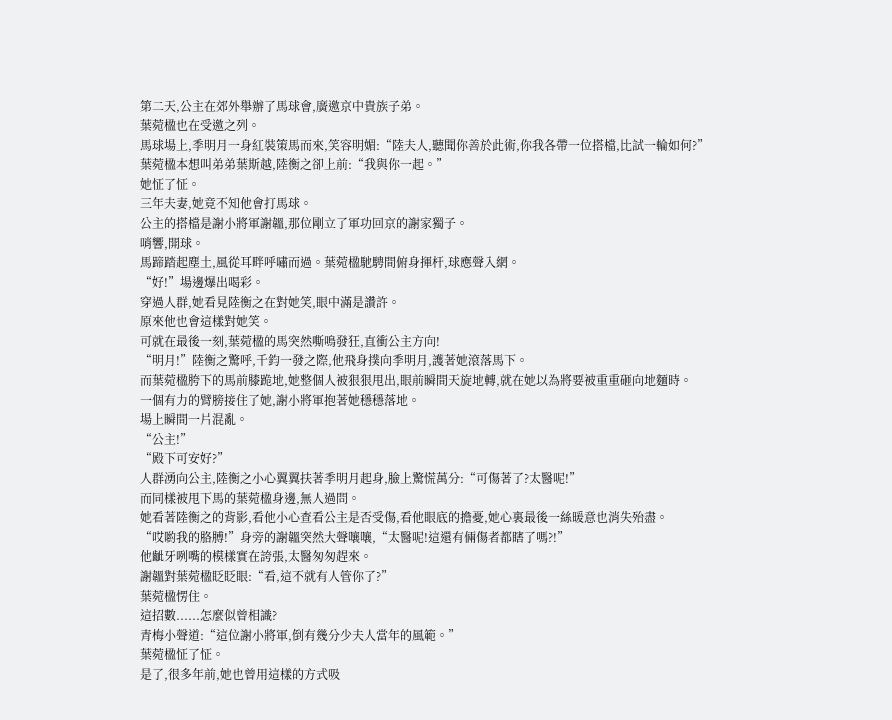第二天,公主在郊外舉辦了馬球會,廣邀京中貴族子弟。
葉菀楹也在受邀之列。
馬球場上,季明月一身紅裝策馬而來,笑容明媚:“陸夫人,聽聞你善於此術,你我各帶一位搭檔,比試一輪如何?”
葉菀楹本想叫弟弟葉斯越,陸衡之卻上前:“我與你一起。”
她怔了怔。
三年夫妻,她竟不知他會打馬球。
公主的搭檔是謝小將軍謝韞,那位剛立了軍功回京的謝家獨子。
哨響,開球。
馬蹄踏起塵土,風從耳畔呼嘯而過。葉菀楹馳騁間俯身揮杆,球應聲入網。
“好!”場邊爆出喝彩。
穿過人群,她看見陸衡之在對她笑,眼中滿是讚許。
原來他也會這樣對她笑。
可就在最後一刻,葉菀楹的馬突然嘶鳴發狂,直衝公主方向!
“明月!”陸衡之驚呼,千鈞一發之際,他飛身撲向季明月,護著她滾落馬下。
而葉菀楹胯下的馬前膝跪地,她整個人被狠狠甩出,眼前瞬間天旋地轉,就在她以為將要被重重砸向地麵時。
一個有力的臂膀接住了她,謝小將軍抱著她穩穩落地。
場上瞬間一片混亂。
“公主!”
“殿下可安好?”
人群湧向公主,陸衡之小心翼翼扶著季明月起身,臉上驚慌萬分:“可傷著了?太醫呢!”
而同樣被甩下馬的葉菀楹身邊,無人過問。
她看著陸衡之的背影,看他小心查看公主是否受傷,看他眼底的擔憂,她心裏最後一絲暖意也消失殆盡。
“哎喲我的胳膊!”身旁的謝韞突然大聲嚷嚷,“太醫呢!這還有倆傷者都瞎了嗎?!”
他齜牙咧嘴的模樣實在誇張,太醫匆匆趕來。
謝韞對葉菀楹眨眨眼:“看,這不就有人管你了?”
葉菀楹愣住。
這招數......怎麼似曾相識?
青梅小聲道:“這位謝小將軍,倒有幾分少夫人當年的風範。”
葉菀楹怔了怔。
是了,很多年前,她也曾用這樣的方式吸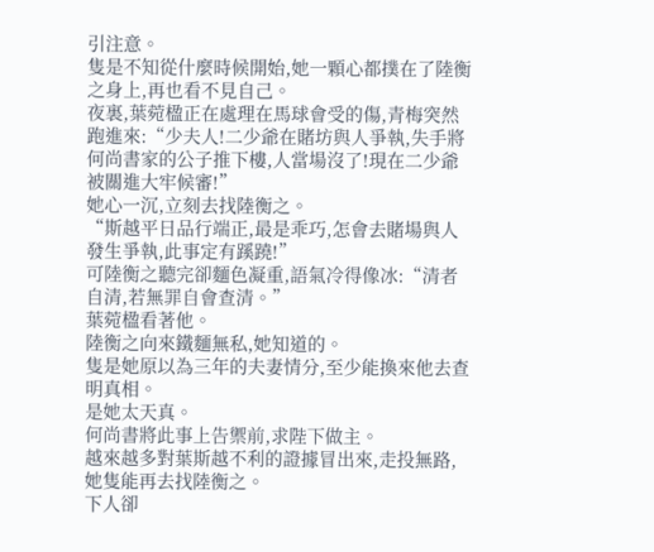引注意。
隻是不知從什麼時候開始,她一顆心都撲在了陸衡之身上,再也看不見自己。
夜裏,葉菀楹正在處理在馬球會受的傷,青梅突然跑進來:“少夫人!二少爺在賭坊與人爭執,失手將何尚書家的公子推下樓,人當場沒了!現在二少爺被關進大牢候審!”
她心一沉,立刻去找陸衡之。
“斯越平日品行端正,最是乖巧,怎會去賭場與人發生爭執,此事定有蹊蹺!”
可陸衡之聽完卻麵色凝重,語氣冷得像冰:“清者自清,若無罪自會查清。”
葉菀楹看著他。
陸衡之向來鐵麵無私,她知道的。
隻是她原以為三年的夫妻情分,至少能換來他去查明真相。
是她太天真。
何尚書將此事上告禦前,求陛下做主。
越來越多對葉斯越不利的證據冒出來,走投無路,她隻能再去找陸衡之。
下人卻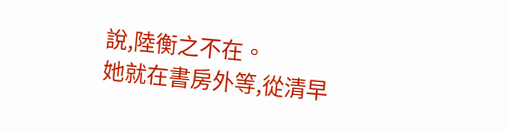說,陸衡之不在。
她就在書房外等,從清早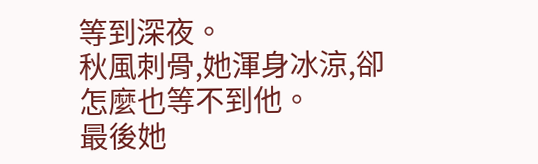等到深夜。
秋風刺骨,她渾身冰涼,卻怎麼也等不到他。
最後她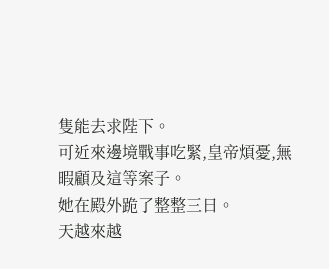隻能去求陛下。
可近來邊境戰事吃緊,皇帝煩憂,無暇顧及這等案子。
她在殿外跪了整整三日。
天越來越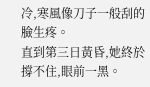冷,寒風像刀子一般刮的臉生疼。
直到第三日黃昏,她終於撐不住,眼前一黑。